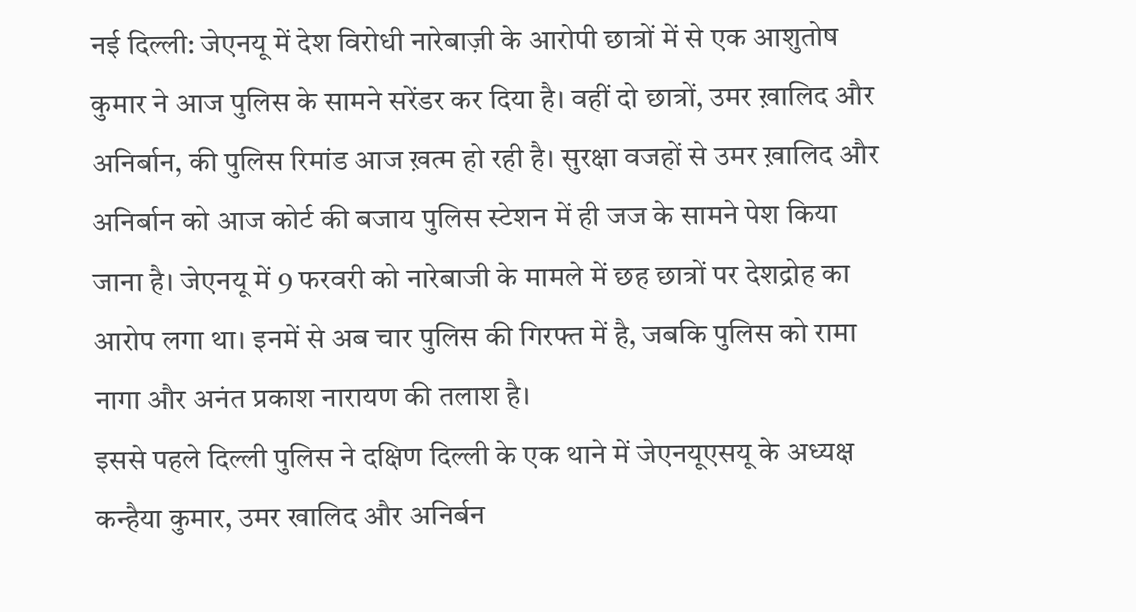नई दिल्ली: जेएनयू में देश विरोधी नारेबाज़ी के आरोपी छात्रों में से एक आशुतोष कुमार ने आज पुलिस के सामने सरेंडर कर दिया है। वहीं दो छात्रों, उमर ख़ालिद और अनिर्बान, की पुलिस रिमांड आज ख़त्म हो रही है। सुरक्षा वजहों से उमर ख़ालिद और अनिर्बान को आज कोर्ट की बजाय पुलिस स्टेशन में ही जज के सामने पेश किया जाना है। जेएनयू में 9 फरवरी को नारेबाजी के मामले में छह छात्रों पर देशद्रोह का आरोप लगा था। इनमें से अब चार पुलिस की गिरफ्त में है, जबकि पुलिस को रामा नागा और अनंत प्रकाश नारायण की तलाश है।
इससे पहले दिल्ली पुलिस ने दक्षिण दिल्ली के एक थाने में जेएनयूएसयू के अध्यक्ष कन्हैया कुमार, उमर खालिद और अनिर्बन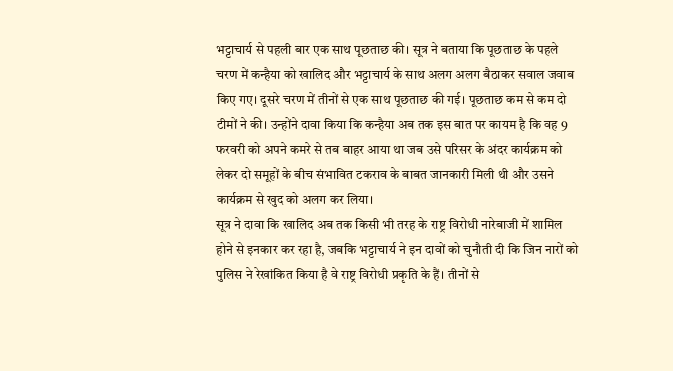भट्टाचार्य से पहली बार एक साथ पूछताछ की। सूत्र ने बताया कि पूछताछ के पहले चरण में कन्हैया को खालिद और भट्टाचार्य के साथ अलग अलग बैठाकर सवाल जवाब किए गए। दूसरे चरण में तीनों से एक साथ पूछताछ की गई। पूछताछ कम से कम दो टीमों ने की। उन्होंने दावा किया कि कन्हैया अब तक इस बात पर कायम है कि वह 9 फरवरी को अपने कमरे से तब बाहर आया था जब उसे परिसर के अंदर कार्यक्रम को लेकर दो समूहों के बीच संभावित टकराव के बाबत जानकारी मिली थी और उसने कार्यक्रम से खुद को अलग कर लिया।
सूत्र ने दावा कि खालिद अब तक किसी भी तरह के राष्ट्र विरोधी नारेबाजी में शामिल होने से इनकार कर रहा है, जबकि भट्टाचार्य ने इन दावों को चुनौती दी कि जिन नारों को पुलिस ने रेखांकित किया है वे राष्ट्र विरोधी प्रकृति के हैं। तीनों से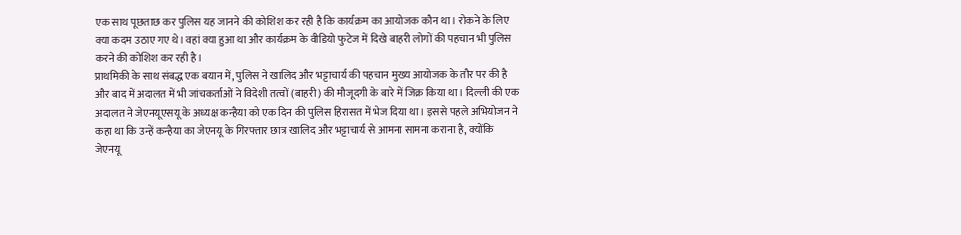एक साथ पूछताछ कर पुलिस यह जानने की कोशिश कर रही है कि कार्यक्रम का आयोजक कौन था। रोकने के लिए क्या कदम उठाए गए थे। वहां क्या हुआ था और कार्यक्रम के वीडियो फुटेज में दिखे बाहरी लोगों की पहचान भी पुलिस करने की कोशिश कर रही है।
प्राथमिकी के साथ संबद्ध एक बयान में, पुलिस ने खालिद और भट्टाचार्य की पहचान मुख्य आयोजक के तौर पर की है और बाद में अदालत में भी जांचकर्ताओं ने विदेशी तत्वों (बाहरी) की मौजूदगी के बारे में जिक्र किया था। दिल्ली की एक अदालत ने जेएनयूएसयू के अध्यक्ष कन्हैया को एक दिन की पुलिस हिरासत में भेज दिया था। इससे पहले अभियोजन ने कहा था कि उन्हें कन्हैया का जेएनयू के गिरफ्तार छात्र खालिद और भट्टाचार्य से आमना सामना कराना है, क्योंकि जेएनयू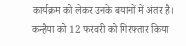कार्यक्रम को लेकर उनके बयानों में अंतर है।
कन्हैया को 12 फरवरी को गिरफ्तार किया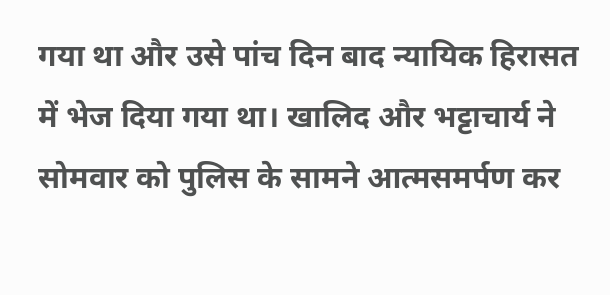गया था और उसे पांच दिन बाद न्यायिक हिरासत में भेज दिया गया था। खालिद और भट्टाचार्य ने सोमवार को पुलिस के सामने आत्मसमर्पण कर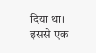दिया था। इससे एक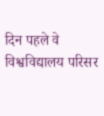दिन पहले वे विश्वविद्यालय परिसर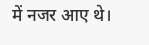में नजर आए थे।